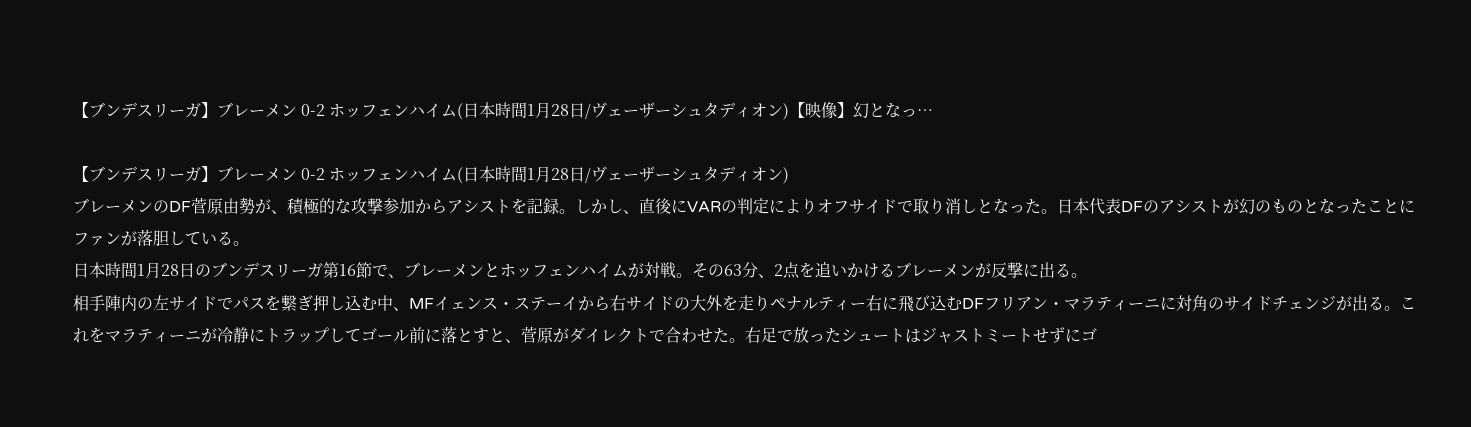【ブンデスリーガ】ブレーメン 0-2 ホッフェンハイム(日本時間1月28日/ヴェーザーシュタディオン)【映像】幻となっ…

【ブンデスリーガ】ブレーメン 0-2 ホッフェンハイム(日本時間1月28日/ヴェーザーシュタディオン)
ブレーメンのDF菅原由勢が、積極的な攻撃参加からアシストを記録。しかし、直後にVARの判定によりオフサイドで取り消しとなった。日本代表DFのアシストが幻のものとなったことにファンが落胆している。
日本時間1月28日のブンデスリーガ第16節で、ブレーメンとホッフェンハイムが対戦。その63分、2点を追いかけるブレーメンが反撃に出る。
相手陣内の左サイドでパスを繋ぎ押し込む中、MFイェンス・ステーイから右サイドの大外を走りペナルティー右に飛び込むDFフリアン・マラティーニに対角のサイドチェンジが出る。これをマラティーニが冷静にトラップしてゴール前に落とすと、菅原がダイレクトで合わせた。右足で放ったシュートはジャストミートせずにゴ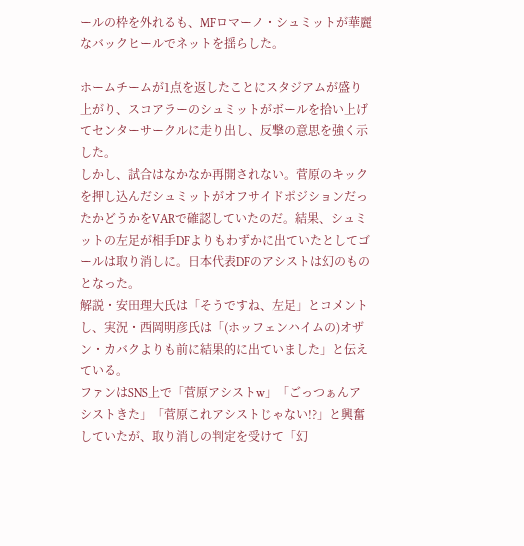ールの枠を外れるも、MFロマーノ・シュミットが華麗なバックヒールでネットを揺らした。

ホームチームが1点を返したことにスタジアムが盛り上がり、スコアラーのシュミットがボールを拾い上げてセンターサークルに走り出し、反撃の意思を強く示した。
しかし、試合はなかなか再開されない。菅原のキックを押し込んだシュミットがオフサイドポジションだったかどうかをVARで確認していたのだ。結果、シュミットの左足が相手DFよりもわずかに出ていたとしてゴールは取り消しに。日本代表DFのアシストは幻のものとなった。
解説・安田理大氏は「そうですね、左足」とコメントし、実況・西岡明彦氏は「(ホッフェンハイムの)オザン・カバクよりも前に結果的に出ていました」と伝えている。
ファンはSNS上で「菅原アシストw」「ごっつぁんアシストきた」「菅原これアシストじゃない!?」と興奮していたが、取り消しの判定を受けて「幻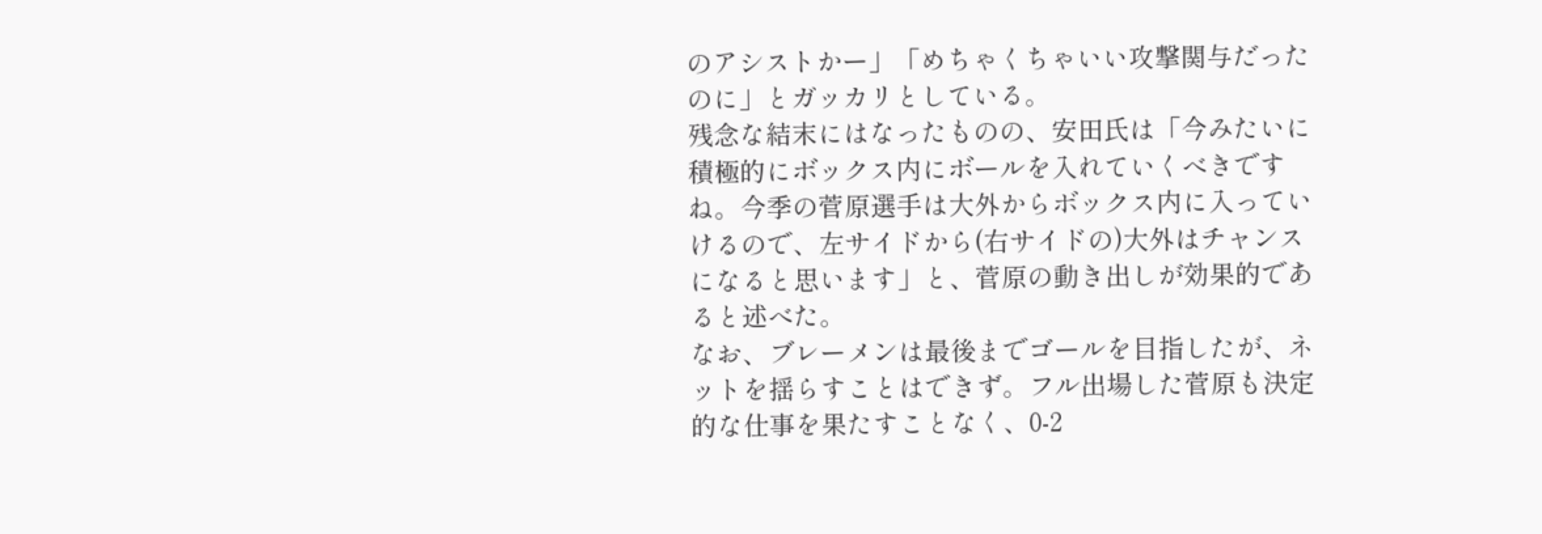のアシストかー」「めちゃくちゃいい攻撃関与だったのに」とガッカリとしている。
残念な結末にはなったものの、安田氏は「今みたいに積極的にボックス内にボールを入れていくべきですね。今季の菅原選手は大外からボックス内に入っていけるので、左サイドから(右サイドの)大外はチャンスになると思います」と、菅原の動き出しが効果的であると述べた。
なお、ブレーメンは最後までゴールを目指したが、ネットを揺らすことはできず。フル出場した菅原も決定的な仕事を果たすことなく、0-2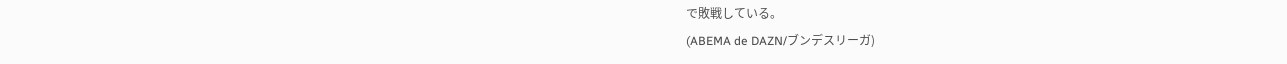で敗戦している。
(ABEMA de DAZN/ブンデスリーガ)